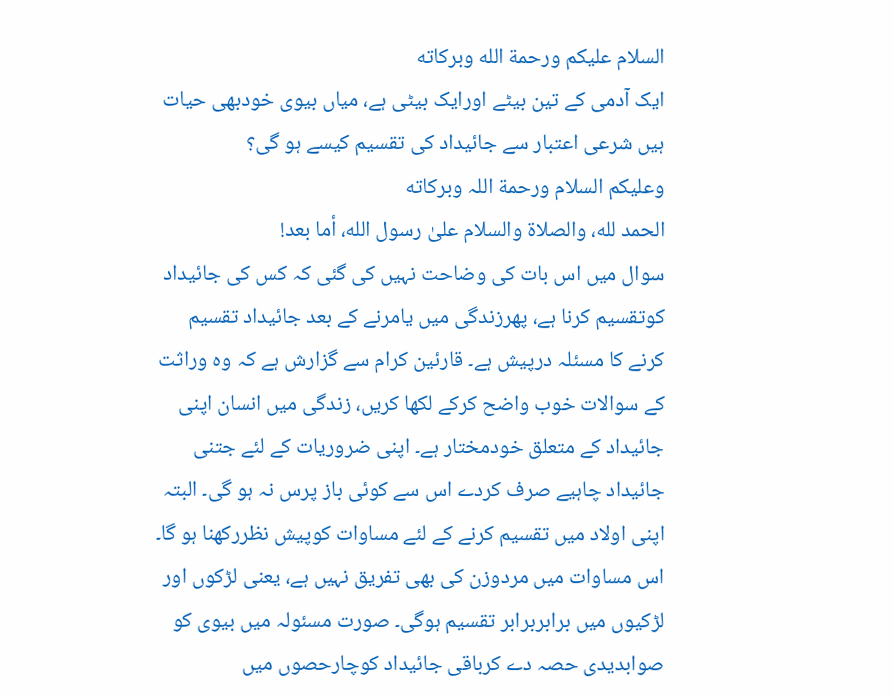السلام عليكم ورحمة الله وبركاته
ایک آدمی کے تین بیٹے اورایک بیٹی ہے، میاں بیوی خودبھی حیات ہیں شرعی اعتبار سے جائیداد کی تقسیم کیسے ہو گی؟
وعلیکم السلام ورحمة اللہ وبرکاته
الحمد لله، والصلاة والسلام علىٰ رسول الله، أما بعد!
سوال میں اس بات کی وضاحت نہیں کی گئی کہ کس کی جائیداد کوتقسیم کرنا ہے، پھرزندگی میں یامرنے کے بعد جائیداد تقسیم کرنے کا مسئلہ درپیش ہے۔ قارئین کرام سے گزارش ہے کہ وہ وراثت کے سوالات خوب واضح کرکے لکھا کریں، زندگی میں انسان اپنی جائیداد کے متعلق خودمختار ہے۔ اپنی ضروریات کے لئے جتنی جائیداد چاہیے صرف کردے اس سے کوئی باز پرس نہ ہو گی۔ البتہ اپنی اولاد میں تقسیم کرنے کے لئے مساوات کوپیش نظررکھنا ہو گا۔ اس مساوات میں مردوزن کی بھی تفریق نہیں ہے، یعنی لڑکوں اور لڑکیوں میں برابربرابر تقسیم ہوگی۔ صورت مسئولہ میں بیوی کو صوابدیدی حصہ دے کرباقی جائیداد کوچارحصوں میں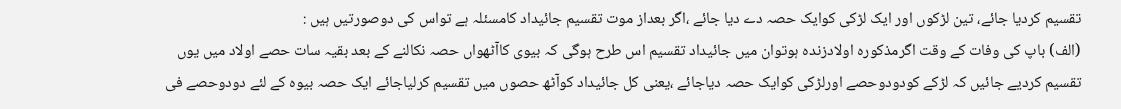تقسیم کردیا جائے، تین لڑکوں اور ایک لڑکی کوایک حصہ دے دیا جائے ،اگر بعداز موت تقسیم جائیداد کامسئلہ ہے تواس کی دوصورتیں ہیں :
(الف) باپ کی وفات کے وقت اگرمذکورہ اولادزندہ ہوتوان میں جائیداد تقسیم اس طرح ہوگی کہ بیوی کاآٹھواں حصہ نکالنے کے بعد بقیہ سات حصے اولاد میں یوں تقسیم کردیے جائیں کہ لڑکے کودودوحصے اورلڑکی کوایک حصہ دیاجائے ،یعنی کل جائیداد کوآٹھ حصوں میں تقسیم کرلیاجائے ایک حصہ بیوہ کے لئے دودوحصے فی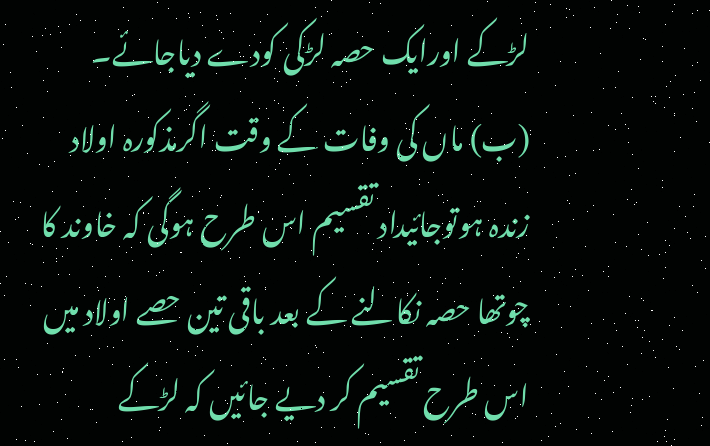لڑکے اورایک حصہ لڑکی کودے دیاجائے۔
(ب) ماں کی وفات کے وقت اگرمذکورہ اولاد زندہ ہوتوجائیداد تقسیم اس طرح ہوگی کہ خاوند کا چوتھا حصہ نکالنے کے بعد باقی تین حصے اولاد میں اس طرح تقسیم کر دیے جائیں کہ لڑکے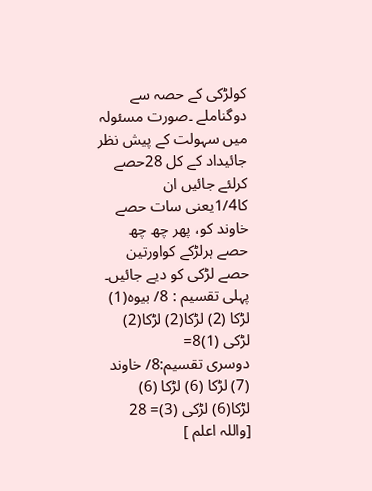کولڑکی کے حصہ سے دوگناملے ۔صورت مسئولہ میں سہولت کے پیش نظر جائیداد کے کل 28حصے کرلئے جائیں ان کا1/4یعنی سات حصے خاوند کو، پھر چھ چھ حصے ہرلڑکے کواورتین حصے لڑکی کو دیے جائیں۔
پہلی تقسیم : 8/ بیوہ(1) لڑکا (2) لڑکا(2) لڑکا(2) لڑکی (1)8=
دوسری تقسیم:8/ خاوند (7) لڑکا (6) لڑکا (6) لڑکا(6) لڑکی (3)= 28 [واللہ اعلم ]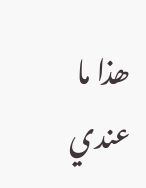ھذا ما عندي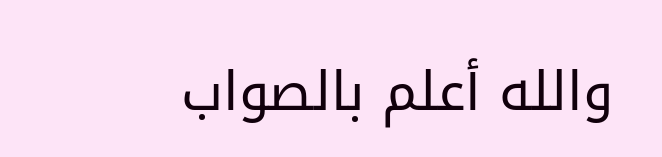والله أعلم بالصواب